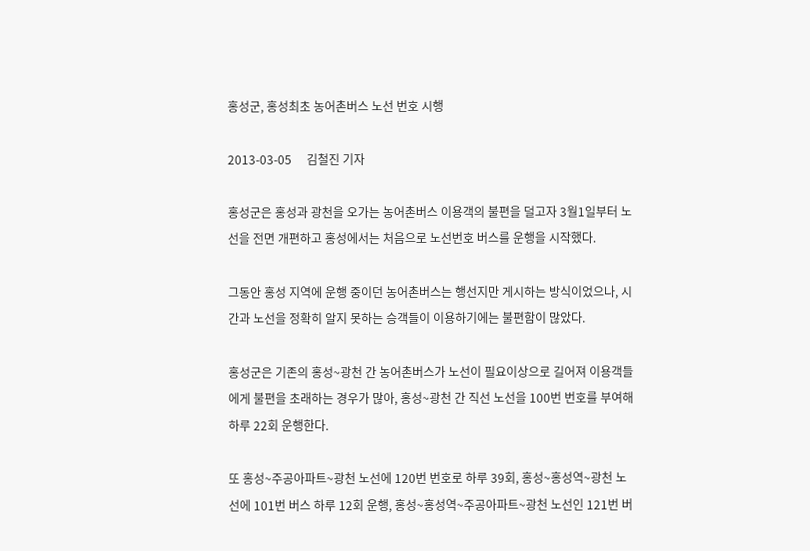홍성군, 홍성최초 농어촌버스 노선 번호 시행

2013-03-05     김철진 기자

홍성군은 홍성과 광천을 오가는 농어촌버스 이용객의 불편을 덜고자 3월1일부터 노선을 전면 개편하고 홍성에서는 처음으로 노선번호 버스를 운행을 시작했다.

그동안 홍성 지역에 운행 중이던 농어촌버스는 행선지만 게시하는 방식이었으나, 시간과 노선을 정확히 알지 못하는 승객들이 이용하기에는 불편함이 많았다.

홍성군은 기존의 홍성~광천 간 농어촌버스가 노선이 필요이상으로 길어져 이용객들에게 불편을 초래하는 경우가 많아, 홍성~광천 간 직선 노선을 100번 번호를 부여해 하루 22회 운행한다.

또 홍성~주공아파트~광천 노선에 120번 번호로 하루 39회, 홍성~홍성역~광천 노선에 101번 버스 하루 12회 운행, 홍성~홍성역~주공아파트~광천 노선인 121번 버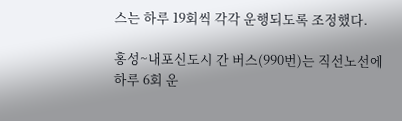스는 하루 19회씩 각각 운행되도록 조정했다.

홍성~내포신도시 간 버스(990번)는 직선노선에 하루 6회 운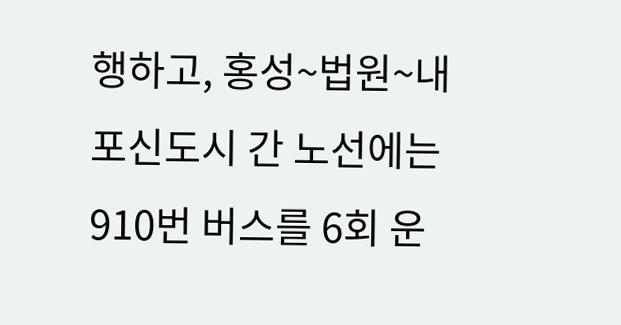행하고, 홍성~법원~내포신도시 간 노선에는 910번 버스를 6회 운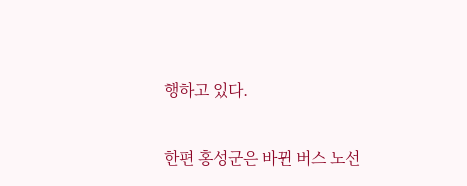행하고 있다.

한편 홍성군은 바뀐 버스 노선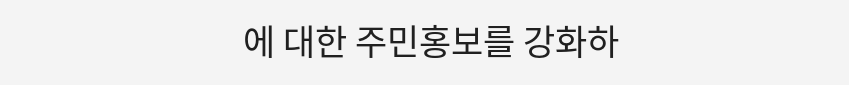에 대한 주민홍보를 강화하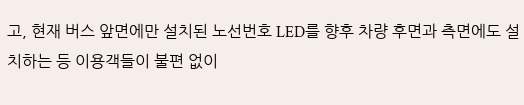고, 현재 버스 앞면에만 설치된 노선번호 LED를 향후 차량 후면과 측면에도 설치하는 등 이용객들이 불편 없이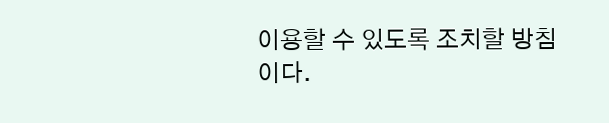이용할 수 있도록 조치할 방침이다.